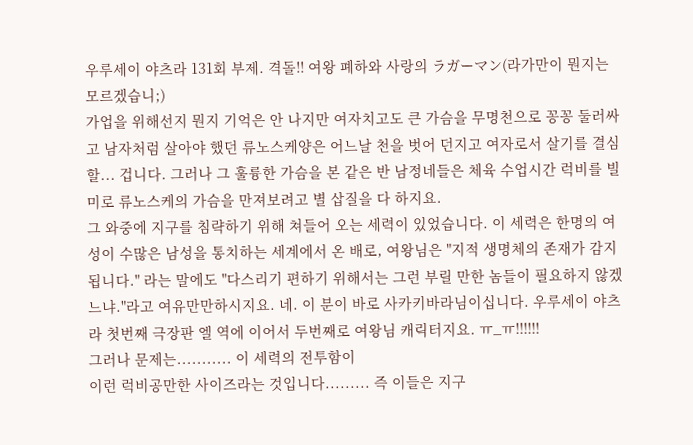우루세이 야츠라 131회 부제. 격돌!! 여왕 폐하와 사랑의 ラガーマン(라가만이 뭔지는 모르겠습니;)
가업을 위해선지 뭔지 기억은 안 나지만 여자치고도 큰 가슴을 무명천으로 꽁꽁 둘러싸고 남자처럼 살아야 했던 류노스케양은 어느날 천을 벗어 던지고 여자로서 살기를 결심할... 겁니다. 그러나 그 훌륭한 가슴을 본 같은 반 남정네들은 체육 수업시간 럭비를 빌미로 류노스케의 가슴을 만져보려고 별 삽질을 다 하지요.
그 와중에 지구를 침략하기 위해 쳐들어 오는 세력이 있었습니다. 이 세력은 한명의 여성이 수많은 남성을 통치하는 세계에서 온 배로, 여왕님은 "지적 생명체의 존재가 감지됩니다." 라는 말에도 "다스리기 편하기 위해서는 그런 부릴 만한 놈들이 필요하지 않겠느냐."라고 여유만만하시지요. 네. 이 분이 바로 사카키바라님이십니다. 우루세이 야츠라 첫번째 극장판 엘 역에 이어서 두번째로 여왕님 캐릭터지요. ㅠ_ㅠ!!!!!!
그러나 문제는........... 이 세력의 전투함이
이런 럭비공만한 사이즈라는 것입니다......... 즉 이들은 지구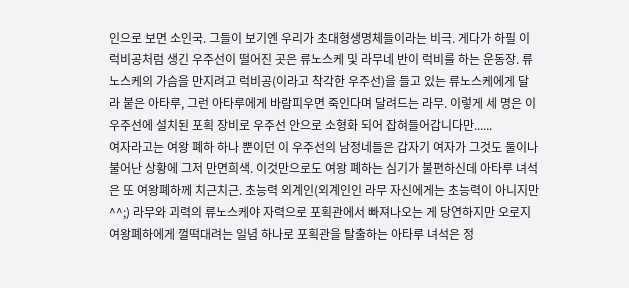인으로 보면 소인국. 그들이 보기엔 우리가 초대형생명체들이라는 비극. 게다가 하필 이 럭비공처럼 생긴 우주선이 떨어진 곳은 류노스케 및 라무네 반이 럭비를 하는 운동장. 류노스케의 가슴을 만지려고 럭비공(이라고 착각한 우주선)을 들고 있는 류노스케에게 달라 붙은 아타루, 그런 아타루에게 바람피우면 죽인다며 달려드는 라무. 이렇게 세 명은 이 우주선에 설치된 포획 장비로 우주선 안으로 소형화 되어 잡혀들어갑니다만......
여자라고는 여왕 폐하 하나 뿐이던 이 우주선의 남정네들은 갑자기 여자가 그것도 둘이나 불어난 상황에 그저 만면희색. 이것만으로도 여왕 폐하는 심기가 불편하신데 아타루 녀석은 또 여왕폐하께 치근치근. 초능력 외계인(외계인인 라무 자신에게는 초능력이 아니지만 ^^;) 라무와 괴력의 류노스케야 자력으로 포획관에서 빠져나오는 게 당연하지만 오로지 여왕폐하에게 껄떡대려는 일념 하나로 포획관을 탈출하는 아타루 녀석은 정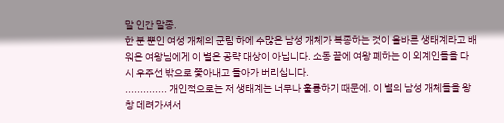말 인간 말종.
한 분 뿐인 여성 개체의 군림 하에 수많은 남성 개체가 복종하는 것이 올바른 생태계라고 배워온 여왕님에게 이 별은 공략 대상이 아닙니다. 소동 끝에 여왕 폐하는 이 외계인들을 다시 우주선 밖으로 쫓아내고 돌아가 버리십니다.
.............. 개인적으로는 저 생태계는 너무나 훌륭하기 때문에. 이 별의 남성 개체들을 왕창 데려가셔서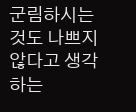군림하시는 것도 나쁘지 않다고 생각하는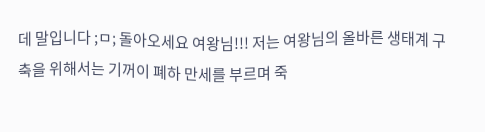데 말입니다 ;ㅁ; 돌아오세요 여왕님!!! 저는 여왕님의 올바른 생태계 구축을 위해서는 기꺼이 폐하 만세를 부르며 죽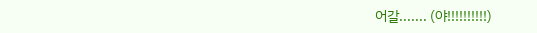어갈....... (야!!!!!!!!!!)